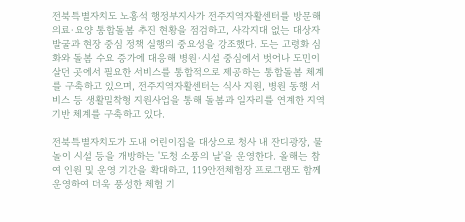전북특별자치도 노홍석 행정부지사가 전주지역자활센터를 방문해 의료·요양 통합돌봄 추진 현황을 점검하고, 사각지대 없는 대상자 발굴과 현장 중심 정책 실행의 중요성을 강조했다. 도는 고령화 심화와 돌봄 수요 증가에 대응해 병원·시설 중심에서 벗어나 도민이 살던 곳에서 필요한 서비스를 통합적으로 제공하는 통합돌봄 체계를 구축하고 있으며, 전주지역자활센터는 식사 지원, 병원 동행 서비스 등 생활밀착형 지원사업을 통해 돌봄과 일자리를 연계한 지역 기반 체계를 구축하고 있다.

전북특별자치도가 도내 어린이집을 대상으로 청사 내 잔디광장, 물놀이 시설 등을 개방하는 '도청 소풍의 날'을 운영한다. 올해는 참여 인원 및 운영 기간을 확대하고, 119안전체험장 프로그램도 함께 운영하여 더욱 풍성한 체험 기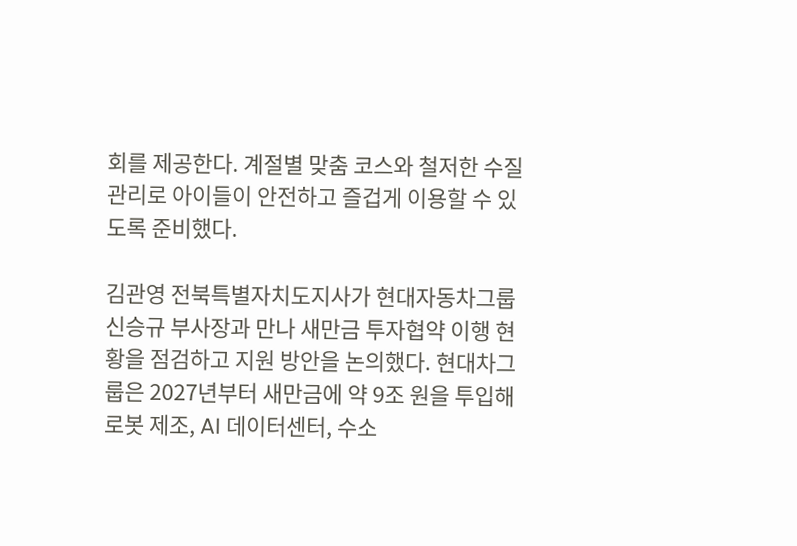회를 제공한다. 계절별 맞춤 코스와 철저한 수질 관리로 아이들이 안전하고 즐겁게 이용할 수 있도록 준비했다.

김관영 전북특별자치도지사가 현대자동차그룹 신승규 부사장과 만나 새만금 투자협약 이행 현황을 점검하고 지원 방안을 논의했다. 현대차그룹은 2027년부터 새만금에 약 9조 원을 투입해 로봇 제조, AI 데이터센터, 수소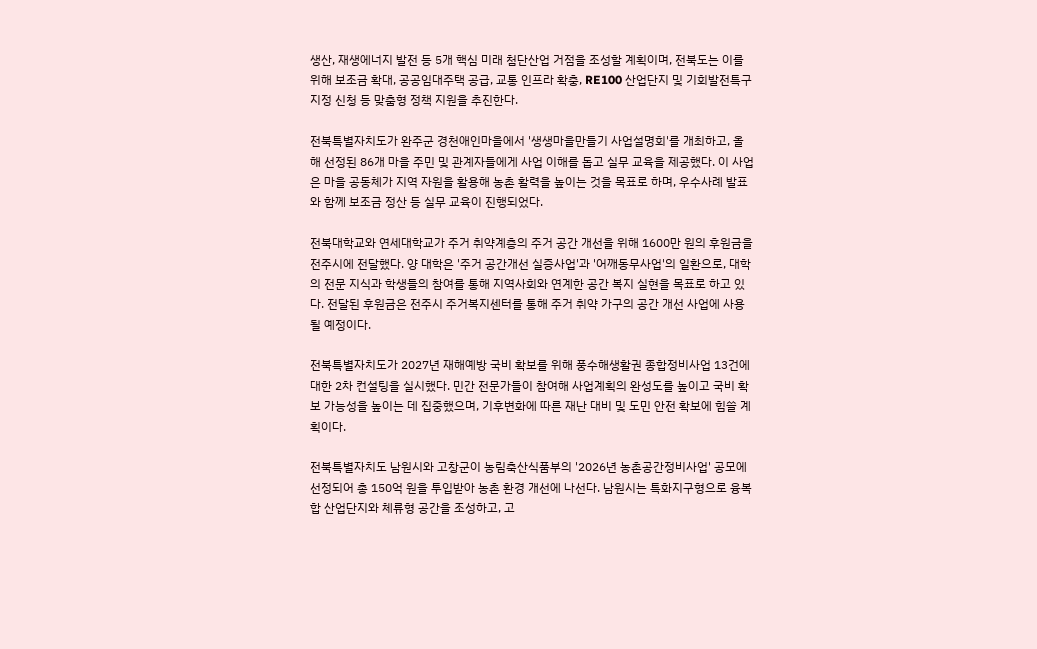생산, 재생에너지 발전 등 5개 핵심 미래 첨단산업 거점을 조성할 계획이며, 전북도는 이를 위해 보조금 확대, 공공임대주택 공급, 교통 인프라 확충, RE100 산업단지 및 기회발전특구 지정 신청 등 맞춤형 정책 지원을 추진한다.

전북특별자치도가 완주군 경천애인마을에서 '생생마을만들기 사업설명회'를 개최하고, 올해 선정된 86개 마을 주민 및 관계자들에게 사업 이해를 돕고 실무 교육을 제공했다. 이 사업은 마을 공동체가 지역 자원을 활용해 농촌 활력을 높이는 것을 목표로 하며, 우수사례 발표와 함께 보조금 정산 등 실무 교육이 진행되었다.

전북대학교와 연세대학교가 주거 취약계층의 주거 공간 개선을 위해 1600만 원의 후원금을 전주시에 전달했다. 양 대학은 '주거 공간개선 실증사업'과 '어깨동무사업'의 일환으로, 대학의 전문 지식과 학생들의 참여를 통해 지역사회와 연계한 공간 복지 실현을 목표로 하고 있다. 전달된 후원금은 전주시 주거복지센터를 통해 주거 취약 가구의 공간 개선 사업에 사용될 예정이다.

전북특별자치도가 2027년 재해예방 국비 확보를 위해 풍수해생활권 종합정비사업 13건에 대한 2차 컨설팅을 실시했다. 민간 전문가들이 참여해 사업계획의 완성도를 높이고 국비 확보 가능성을 높이는 데 집중했으며, 기후변화에 따른 재난 대비 및 도민 안전 확보에 힘쓸 계획이다.

전북특별자치도 남원시와 고창군이 농림축산식품부의 '2026년 농촌공간정비사업' 공모에 선정되어 총 150억 원을 투입받아 농촌 환경 개선에 나선다. 남원시는 특화지구형으로 융복합 산업단지와 체류형 공간을 조성하고, 고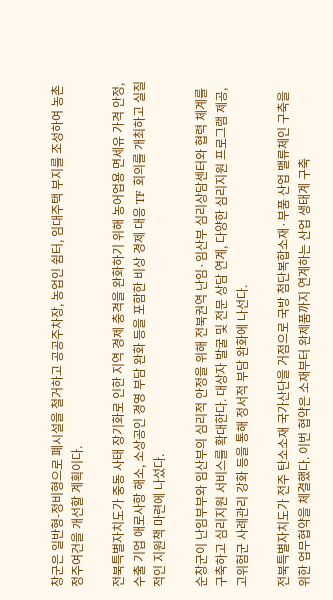창군은 일반형-정비형으로 폐시설을 철거하고 공공주차장, 농업인 쉼터, 임대주택 부지를 조성하여 농촌 정주여건을 개선할 계획이다.

전북특별자치도가 중동 사태 장기화로 인한 지역 경제 충격을 완화하기 위해 농어업용 면세유 가격 안정, 수출 기업 애로사항 해소, 소상공인 경영 부담 완화 등을 포함한 비상 경제 대응 TF 회의를 개최하고 실질적인 지원책 마련에 나섰다.

순창군이 난임부부와 임산부의 심리적 안정을 위해 전북권역 난임·임산부 심리상담센터와 협력 체계를 구축하고 심리지원 서비스를 확대한다. 대상자 발굴 및 전문 상담 연계, 다양한 심리지원 프로그램 제공, 고위험군 사례관리 강화 등을 통해 정서적 부담 완화에 나선다.

전북특별자치도가 전주 탄소소재 국가산단을 거점으로 국방 첨단복합소재·부품 산업 밸류체인 구축을 위한 업무협약을 체결했다. 이번 협약은 소재부터 완제품까지 연계하는 산업 생태계 구축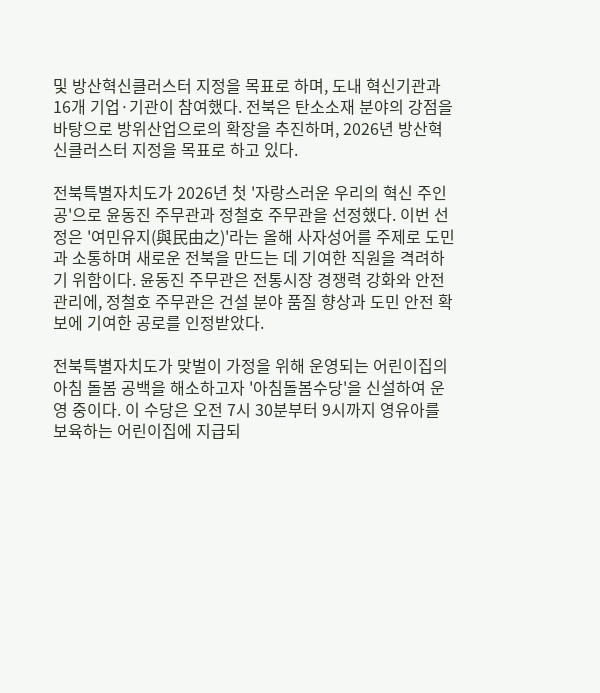및 방산혁신클러스터 지정을 목표로 하며, 도내 혁신기관과 16개 기업·기관이 참여했다. 전북은 탄소소재 분야의 강점을 바탕으로 방위산업으로의 확장을 추진하며, 2026년 방산혁신클러스터 지정을 목표로 하고 있다.

전북특별자치도가 2026년 첫 '자랑스러운 우리의 혁신 주인공'으로 윤동진 주무관과 정철호 주무관을 선정했다. 이번 선정은 '여민유지(與民由之)'라는 올해 사자성어를 주제로 도민과 소통하며 새로운 전북을 만드는 데 기여한 직원을 격려하기 위함이다. 윤동진 주무관은 전통시장 경쟁력 강화와 안전 관리에, 정철호 주무관은 건설 분야 품질 향상과 도민 안전 확보에 기여한 공로를 인정받았다.

전북특별자치도가 맞벌이 가정을 위해 운영되는 어린이집의 아침 돌봄 공백을 해소하고자 '아침돌봄수당'을 신설하여 운영 중이다. 이 수당은 오전 7시 30분부터 9시까지 영유아를 보육하는 어린이집에 지급되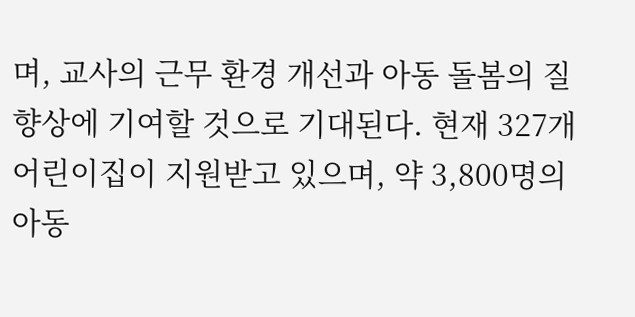며, 교사의 근무 환경 개선과 아동 돌봄의 질 향상에 기여할 것으로 기대된다. 현재 327개 어린이집이 지원받고 있으며, 약 3,800명의 아동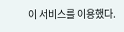이 서비스를 이용했다.